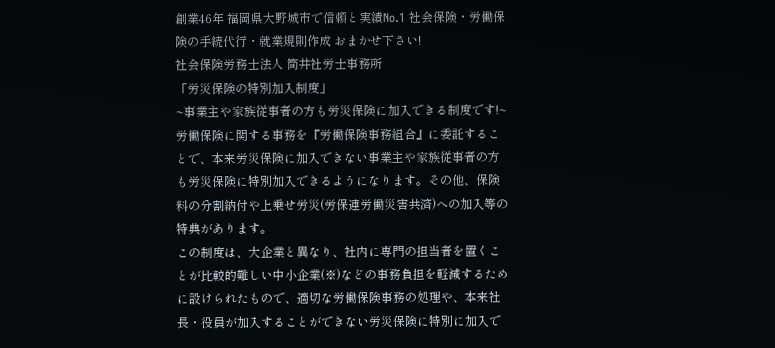創業46年 福岡県大野城市で信頼と実績No.1 社会保険・労働保険の手続代行・就業規則作成 おまかせ下さい!
社会保険労務士法人 筒井社労士事務所
「労災保険の特別加入制度」
~事業主や家族従事者の方も労災保険に加入できる制度です!~
労働保険に関する事務を『労働保険事務組合』に委託することで、本来労災保険に加入できない事業主や家族従事者の方も労災保険に特別加入できるようになります。その他、保険料の分割納付や上乗せ労災(労保連労働災害共済)への加入等の特典があります。
この制度は、大企業と異なり、社内に専門の担当者を置くことが比較的難しい中小企業(※)などの事務負担を軽減するために設けられたもので、適切な労働保険事務の処理や、本来社長・役員が加入することができない労災保険に特別に加入で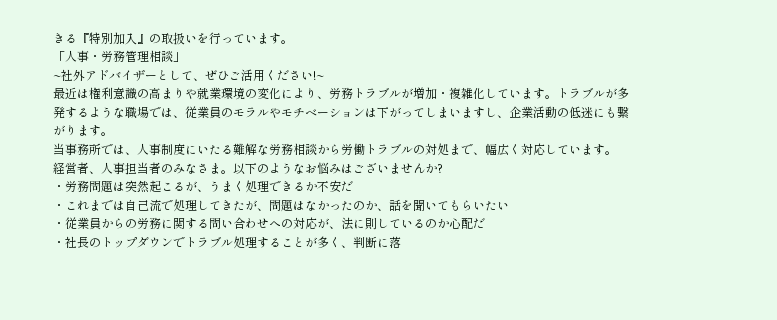きる『特別加入』の取扱いを行っています。
「人事・労務管理相談」
~社外アドバイザーとして、ぜひご活用ください!~
最近は権利意識の高まりや就業環境の変化により、労務トラブルが増加・複雑化しています。トラブルが多発するような職場では、従業員のモラルやモチベーションは下がってしまいますし、企業活動の低迷にも繋がります。
当事務所では、人事制度にいたる難解な労務相談から労働トラブルの対処まで、幅広く対応しています。
経営者、人事担当者のみなさま。以下のようなお悩みはございませんか?
・労務問題は突然起こるが、うまく処理できるか不安だ
・これまでは自己流で処理してきたが、問題はなかったのか、話を聞いてもらいたい
・従業員からの労務に関する問い合わせへの対応が、法に則しているのか心配だ
・社長のトップダウンでトラブル処理することが多く、判断に落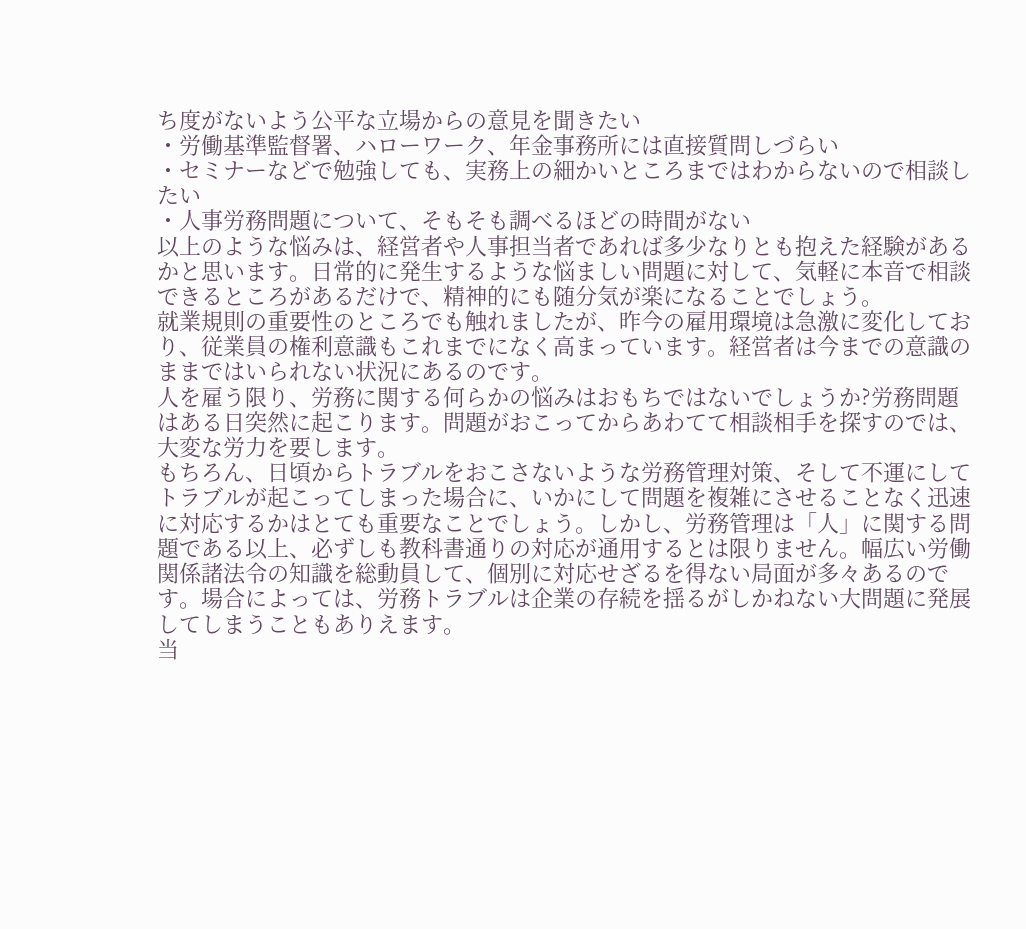ち度がないよう公平な立場からの意見を聞きたい
・労働基準監督署、ハローワーク、年金事務所には直接質問しづらい
・セミナーなどで勉強しても、実務上の細かいところまではわからないので相談したい
・人事労務問題について、そもそも調べるほどの時間がない
以上のような悩みは、経営者や人事担当者であれば多少なりとも抱えた経験があるかと思います。日常的に発生するような悩ましい問題に対して、気軽に本音で相談できるところがあるだけで、精神的にも随分気が楽になることでしょう。
就業規則の重要性のところでも触れましたが、昨今の雇用環境は急激に変化しており、従業員の権利意識もこれまでになく高まっています。経営者は今までの意識のままではいられない状況にあるのです。
人を雇う限り、労務に関する何らかの悩みはおもちではないでしょうか?労務問題はある日突然に起こります。問題がおこってからあわてて相談相手を探すのでは、大変な労力を要します。
もちろん、日頃からトラブルをおこさないような労務管理対策、そして不運にしてトラブルが起こってしまった場合に、いかにして問題を複雑にさせることなく迅速に対応するかはとても重要なことでしょう。しかし、労務管理は「人」に関する問題である以上、必ずしも教科書通りの対応が通用するとは限りません。幅広い労働関係諸法令の知識を総動員して、個別に対応せざるを得ない局面が多々あるのです。場合によっては、労務トラブルは企業の存続を揺るがしかねない大問題に発展してしまうこともありえます。
当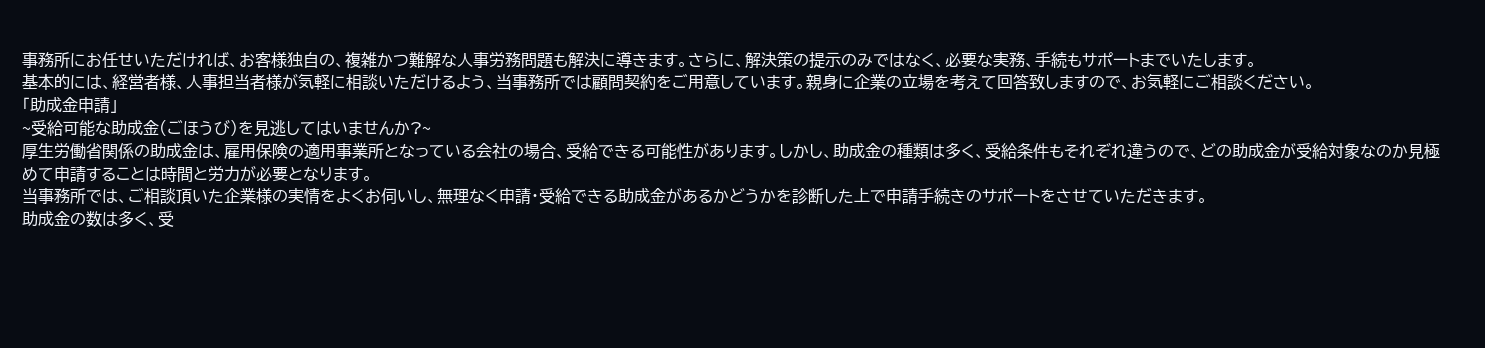事務所にお任せいただければ、お客様独自の、複雑かつ難解な人事労務問題も解決に導きます。さらに、解決策の提示のみではなく、必要な実務、手続もサポートまでいたします。
基本的には、経営者様、人事担当者様が気軽に相談いただけるよう、当事務所では顧問契約をご用意しています。親身に企業の立場を考えて回答致しますので、お気軽にご相談ください。
「助成金申請」
~受給可能な助成金(ごほうび)を見逃してはいませんか?~
厚生労働省関係の助成金は、雇用保険の適用事業所となっている会社の場合、受給できる可能性があります。しかし、助成金の種類は多く、受給条件もそれぞれ違うので、どの助成金が受給対象なのか見極めて申請することは時間と労力が必要となります。
当事務所では、ご相談頂いた企業様の実情をよくお伺いし、無理なく申請・受給できる助成金があるかどうかを診断した上で申請手続きのサポートをさせていただきます。
助成金の数は多く、受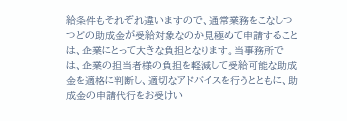給条件もそれぞれ違いますので、通常業務をこなしつつどの助成金が受給対象なのか見極めて申請することは、企業にとって大きな負担となります。当事務所では、企業の担当者様の負担を軽減して受給可能な助成金を適格に判断し、適切なアドバイスを行うとともに、助成金の申請代行をお受けい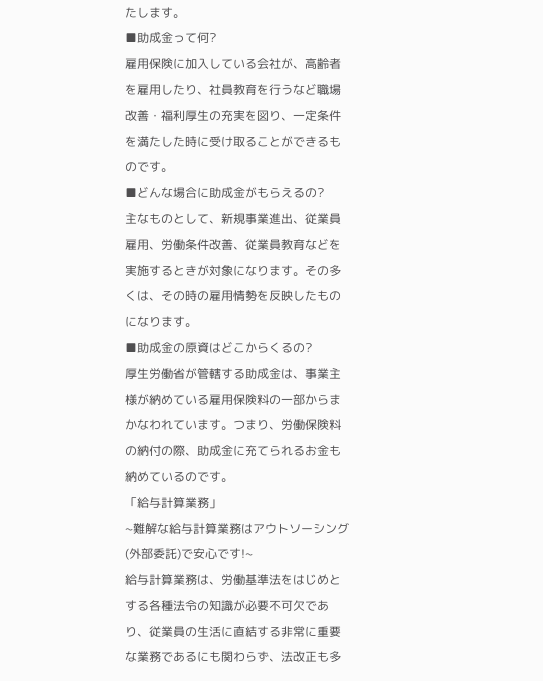たします。
■助成金って何?
雇用保険に加入している会社が、高齢者を雇用したり、社員教育を行うなど職場改善・福利厚生の充実を図り、一定条件を満たした時に受け取ることができるものです。
■どんな場合に助成金がもらえるの?
主なものとして、新規事業進出、従業員雇用、労働条件改善、従業員教育などを実施するときが対象になります。その多くは、その時の雇用情勢を反映したものになります。
■助成金の原資はどこからくるの?
厚生労働省が管轄する助成金は、事業主様が納めている雇用保険料の一部からまかなわれています。つまり、労働保険料の納付の際、助成金に充てられるお金も納めているのです。
「給与計算業務」
~難解な給与計算業務はアウトソーシング(外部委託)で安心です!~
給与計算業務は、労働基準法をはじめとする各種法令の知識が必要不可欠であり、従業員の生活に直結する非常に重要な業務であるにも関わらず、法改正も多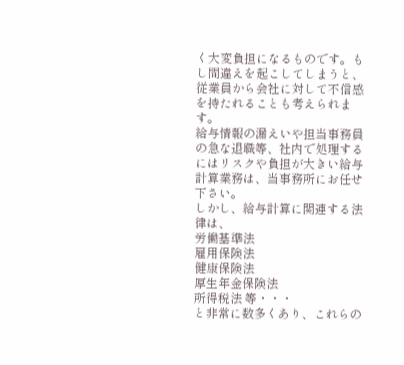く大変負担になるものです。もし間違えを起こしてしまうと、従業員から会社に対して不信感を持たれることも考えられます。
給与情報の漏えいや担当事務員の急な退職等、社内で処理するにはリスクや負担が大きい給与計算業務は、当事務所にお任せ下さい。
しかし、給与計算に関連する法律は、
労働基準法
雇用保険法
健康保険法
厚生年金保険法
所得税法 等・・・
と非常に数多くあり、これらの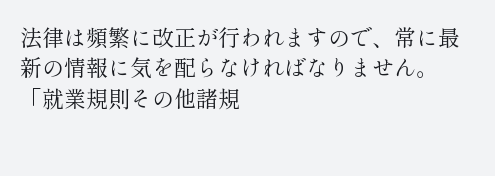法律は頻繁に改正が行われますので、常に最新の情報に気を配らなければなりません。
「就業規則その他諸規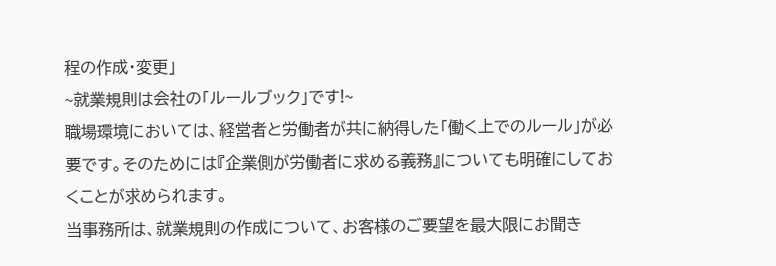程の作成・変更」
~就業規則は会社の「ルールブック」です!~
職場環境においては、経営者と労働者が共に納得した「働く上でのルール」が必要です。そのためには『企業側が労働者に求める義務』についても明確にしておくことが求められます。
当事務所は、就業規則の作成について、お客様のご要望を最大限にお聞き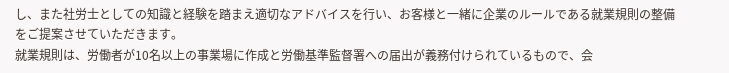し、また社労士としての知識と経験を踏まえ適切なアドバイスを行い、お客様と一緒に企業のルールである就業規則の整備をご提案させていただきます。
就業規則は、労働者が10名以上の事業場に作成と労働基準監督署への届出が義務付けられているもので、会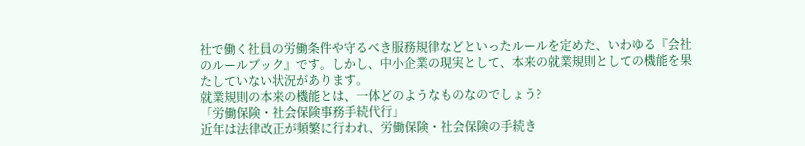社で働く社員の労働条件や守るべき服務規律などといったルールを定めた、いわゆる『会社のルールブック』です。しかし、中小企業の現実として、本来の就業規則としての機能を果たしていない状況があります。
就業規則の本来の機能とは、一体どのようなものなのでしょう?
「労働保険・社会保険事務手続代行」
近年は法律改正が頻繁に行われ、労働保険・社会保険の手続き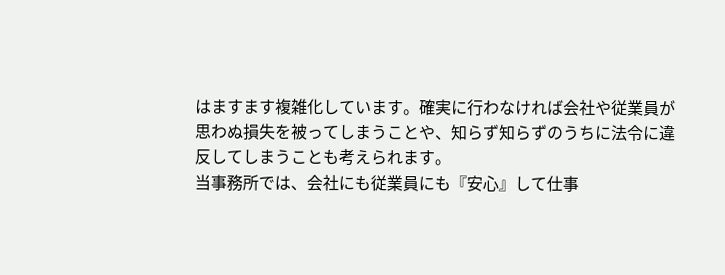はますます複雑化しています。確実に行わなければ会社や従業員が思わぬ損失を被ってしまうことや、知らず知らずのうちに法令に違反してしまうことも考えられます。
当事務所では、会社にも従業員にも『安心』して仕事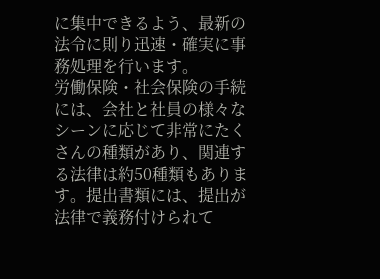に集中できるよう、最新の法令に則り迅速・確実に事務処理を行います。
労働保険・社会保険の手続には、会社と社員の様々なシーンに応じて非常にたくさんの種類があり、関連する法律は約50種類もあります。提出書類には、提出が法律で義務付けられて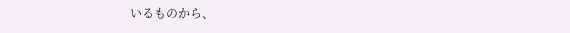いるものから、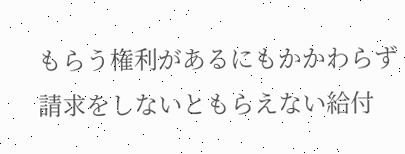もらう権利があるにもかかわらず請求をしないともらえない給付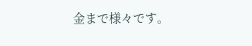金まで様々です。